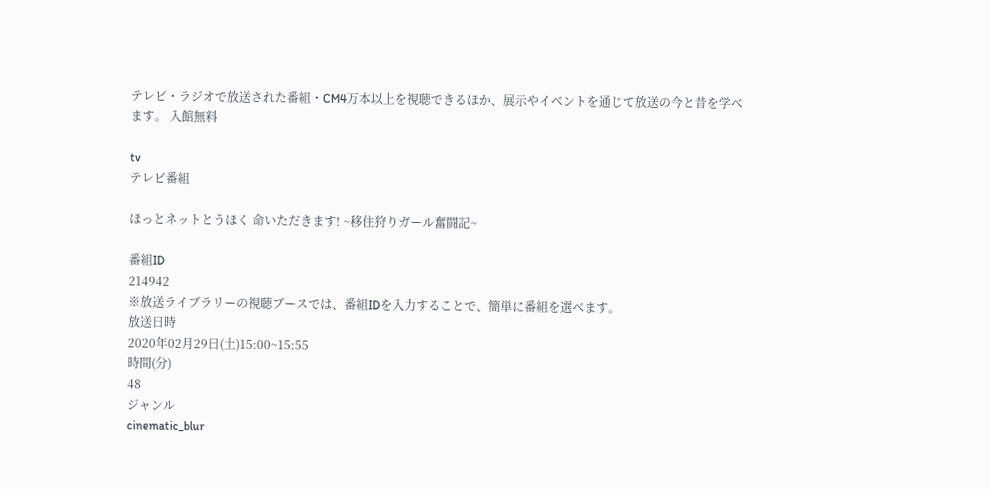テレビ・ラジオで放送された番組・CM4万本以上を視聴できるほか、展示やイベントを通じて放送の今と昔を学べます。 入館無料

tv
テレビ番組

ほっとネットとうほく 命いただきます! ~移住狩りガール奮闘記~

番組ID
214942
※放送ライブラリーの視聴ブースでは、番組IDを入力することで、簡単に番組を選べます。
放送日時
2020年02月29日(土)15:00~15:55
時間(分)
48
ジャンル
cinematic_blur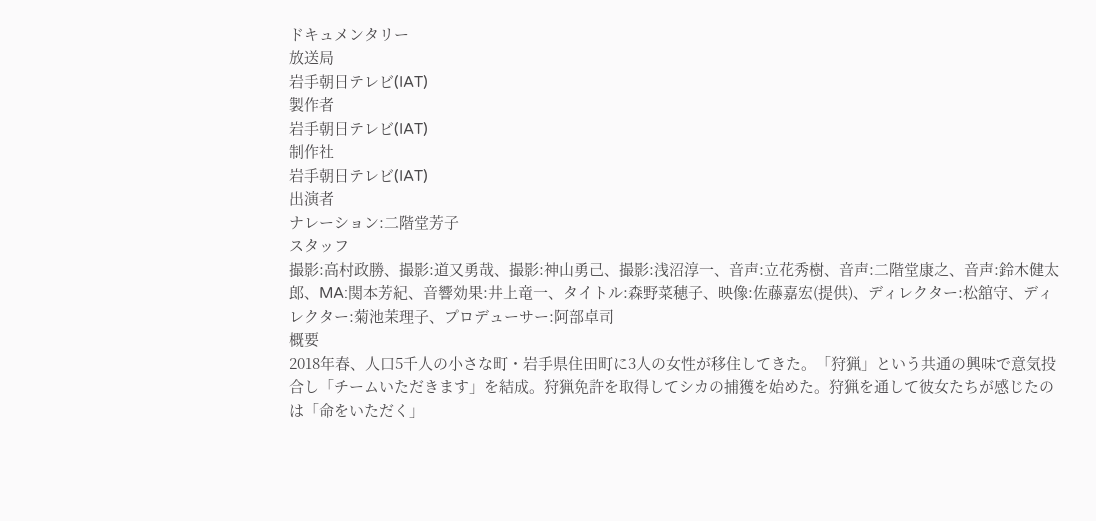ドキュメンタリー
放送局
岩手朝日テレビ(IAT)
製作者
岩手朝日テレビ(IAT)
制作社
岩手朝日テレビ(IAT)
出演者
ナレーション:二階堂芳子
スタッフ
撮影:高村政勝、撮影:道又勇哉、撮影:神山勇己、撮影:浅沼淳一、音声:立花秀樹、音声:二階堂康之、音声:鈴木健太郎、MA:関本芳紀、音響効果:井上竜一、タイトル:森野菜穂子、映像:佐藤嘉宏(提供)、ディレクター:松舘守、ディレクター:菊池茉理子、プロデューサー:阿部卓司
概要
2018年春、人口5千人の小さな町・岩手県住田町に3人の女性が移住してきた。「狩猟」という共通の興味で意気投合し「チームいただきます」を結成。狩猟免許を取得してシカの捕獲を始めた。狩猟を通して彼女たちが感じたのは「命をいただく」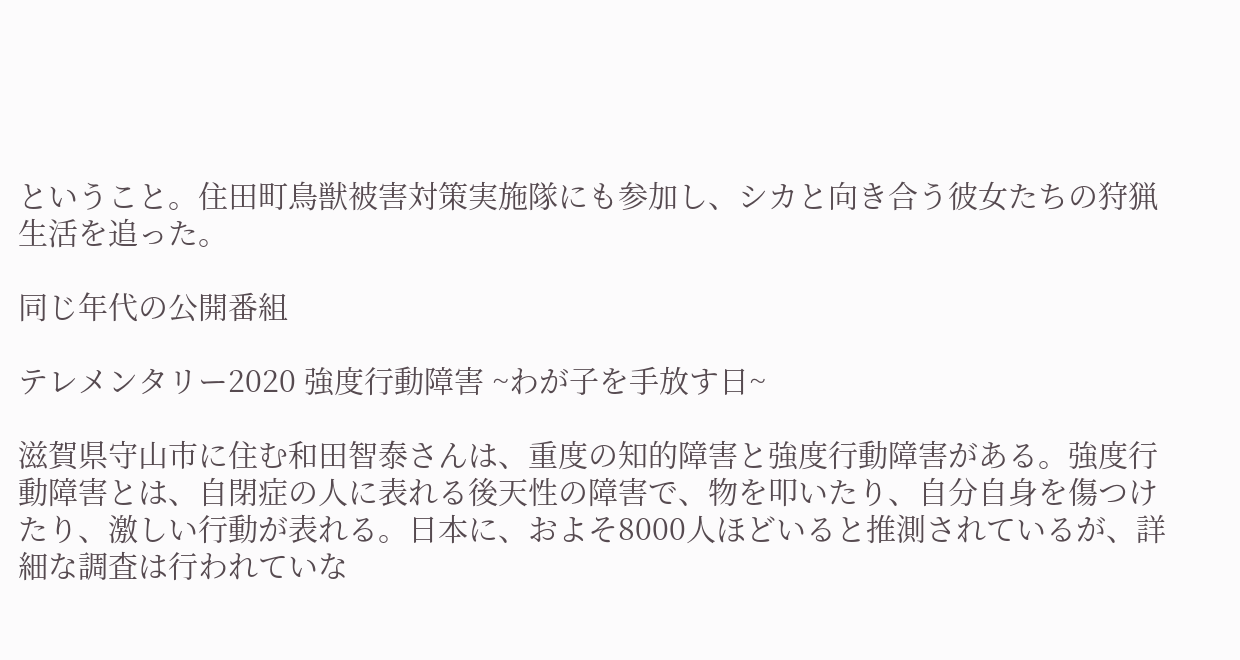ということ。住田町鳥獣被害対策実施隊にも参加し、シカと向き合う彼女たちの狩猟生活を追った。

同じ年代の公開番組

テレメンタリー2020 強度行動障害 ~わが子を手放す日~

滋賀県守山市に住む和田智泰さんは、重度の知的障害と強度行動障害がある。強度行動障害とは、自閉症の人に表れる後天性の障害で、物を叩いたり、自分自身を傷つけたり、激しい行動が表れる。日本に、およそ8000人ほどいると推測されているが、詳細な調査は行われていな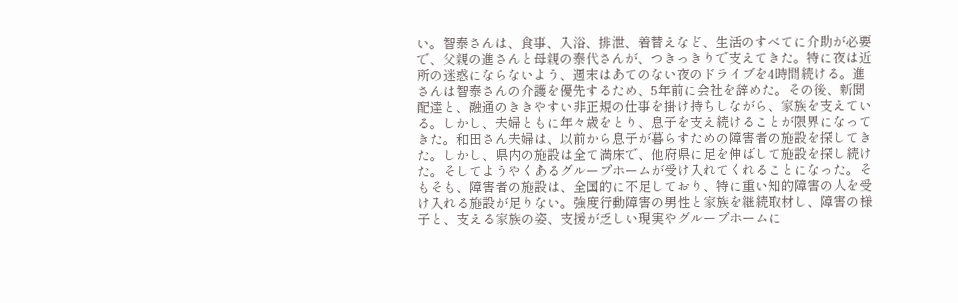い。智泰さんは、食事、入浴、排泄、着替えなど、生活のすべてに介助が必要で、父親の進さんと母親の泰代さんが、つきっきりで支えてきた。特に夜は近所の迷惑にならないよう、週末はあてのない夜のドライブを4時間続ける。進さんは智泰さんの介護を優先するため、5年前に会社を辞めた。その後、新聞配達と、融通のききやすい非正規の仕事を掛け持ちしながら、家族を支えている。しかし、夫婦ともに年々歳をとり、息子を支え続けることが限界になってきた。和田さん夫婦は、以前から息子が暮らすための障害者の施設を探してきた。しかし、県内の施設は全て満床で、他府県に足を伸ばして施設を探し続けた。そしてようやくあるグループホームが受け入れてくれることになった。そもそも、障害者の施設は、全国的に不足しており、特に重い知的障害の人を受け入れる施設が足りない。強度行動障害の男性と家族を継続取材し、障害の様子と、支える家族の姿、支援が乏しい現実やグループホームに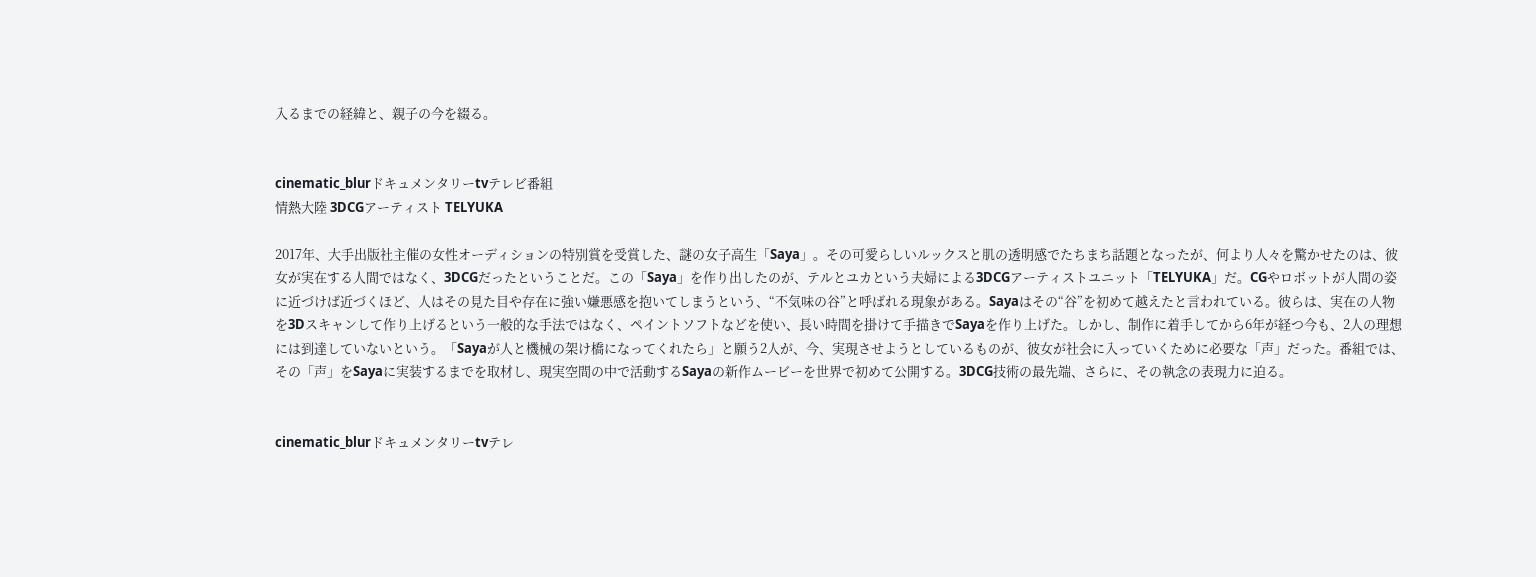入るまでの経緯と、親子の今を綴る。


cinematic_blurドキュメンタリーtvテレビ番組
情熱大陸 3DCGアーティスト TELYUKA

2017年、大手出版社主催の女性オーディションの特別賞を受賞した、謎の女子高生「Saya」。その可愛らしいルックスと肌の透明感でたちまち話題となったが、何より人々を驚かせたのは、彼女が実在する人間ではなく、3DCGだったということだ。この「Saya」を作り出したのが、テルとユカという夫婦による3DCGアーティストユニット「TELYUKA」だ。CGやロボットが人間の姿に近づけば近づくほど、人はその見た目や存在に強い嫌悪感を抱いてしまうという、“不気味の谷”と呼ばれる現象がある。Sayaはその“谷”を初めて越えたと言われている。彼らは、実在の人物を3Dスキャンして作り上げるという一般的な手法ではなく、ペイントソフトなどを使い、長い時間を掛けて手描きでSayaを作り上げた。しかし、制作に着手してから6年が経つ今も、2人の理想には到達していないという。「Sayaが人と機械の架け橋になってくれたら」と願う2人が、今、実現させようとしているものが、彼女が社会に入っていくために必要な「声」だった。番組では、その「声」をSayaに実装するまでを取材し、現実空間の中で活動するSayaの新作ムービーを世界で初めて公開する。3DCG技術の最先端、さらに、その執念の表現力に迫る。


cinematic_blurドキュメンタリーtvテレ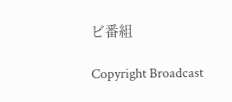ビ番組

Copyright Broadcast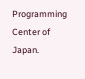Programming Center of Japan.